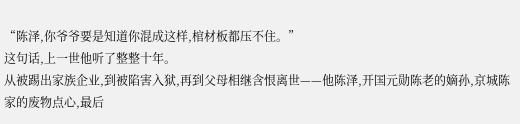“陈泽,你爷爷要是知道你混成这样,棺材板都压不住。”
这句话,上一世他听了整整十年。
从被踢出家族企业,到被陷害入狱,再到父母相继含恨离世——他陈泽,开国元勋陈老的嫡孙,京城陈家的废物点心,最后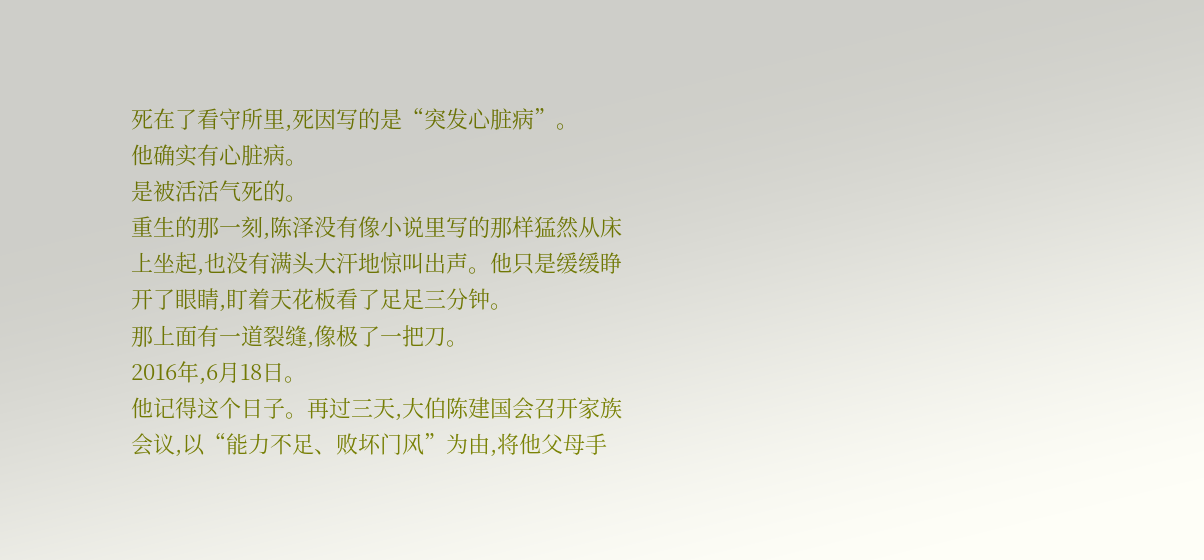死在了看守所里,死因写的是“突发心脏病”。
他确实有心脏病。
是被活活气死的。
重生的那一刻,陈泽没有像小说里写的那样猛然从床上坐起,也没有满头大汗地惊叫出声。他只是缓缓睁开了眼睛,盯着天花板看了足足三分钟。
那上面有一道裂缝,像极了一把刀。
2016年,6月18日。
他记得这个日子。再过三天,大伯陈建国会召开家族会议,以“能力不足、败坏门风”为由,将他父母手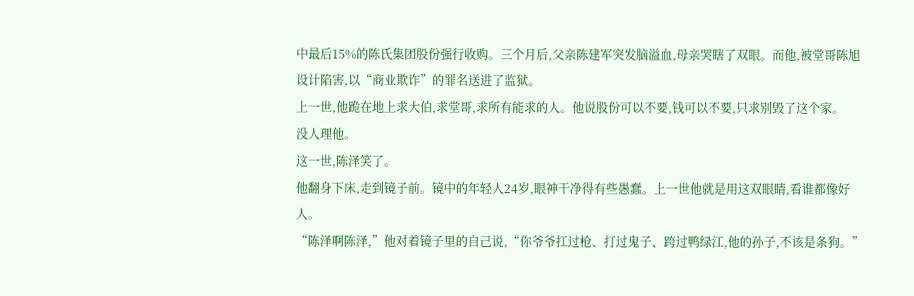中最后15%的陈氏集团股份强行收购。三个月后,父亲陈建军突发脑溢血,母亲哭瞎了双眼。而他,被堂哥陈旭设计陷害,以“商业欺诈”的罪名送进了监狱。
上一世,他跪在地上求大伯,求堂哥,求所有能求的人。他说股份可以不要,钱可以不要,只求别毁了这个家。
没人理他。
这一世,陈泽笑了。
他翻身下床,走到镜子前。镜中的年轻人24岁,眼神干净得有些愚蠢。上一世他就是用这双眼睛,看谁都像好人。
“陈泽啊陈泽,”他对着镜子里的自己说,“你爷爷扛过枪、打过鬼子、跨过鸭绿江,他的孙子,不该是条狗。”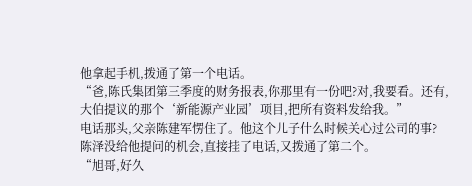他拿起手机,拨通了第一个电话。
“爸,陈氏集团第三季度的财务报表,你那里有一份吧?对,我要看。还有,大伯提议的那个‘新能源产业园’项目,把所有资料发给我。”
电话那头,父亲陈建军愣住了。他这个儿子什么时候关心过公司的事?
陈泽没给他提问的机会,直接挂了电话,又拨通了第二个。
“旭哥,好久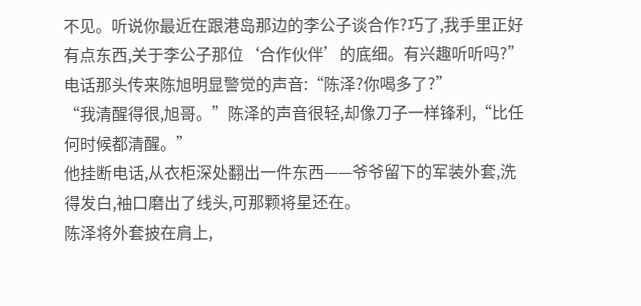不见。听说你最近在跟港岛那边的李公子谈合作?巧了,我手里正好有点东西,关于李公子那位‘合作伙伴’的底细。有兴趣听听吗?”
电话那头传来陈旭明显警觉的声音:“陈泽?你喝多了?”
“我清醒得很,旭哥。”陈泽的声音很轻,却像刀子一样锋利,“比任何时候都清醒。”
他挂断电话,从衣柜深处翻出一件东西——爷爷留下的军装外套,洗得发白,袖口磨出了线头,可那颗将星还在。
陈泽将外套披在肩上,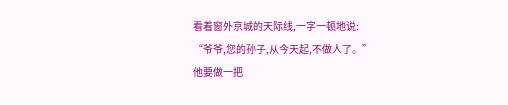看着窗外京城的天际线,一字一顿地说:
“爷爷,您的孙子,从今天起,不做人了。”
他要做一把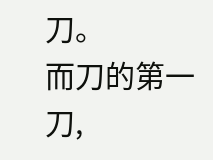刀。
而刀的第一刀,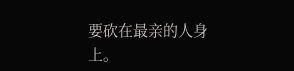要砍在最亲的人身上。